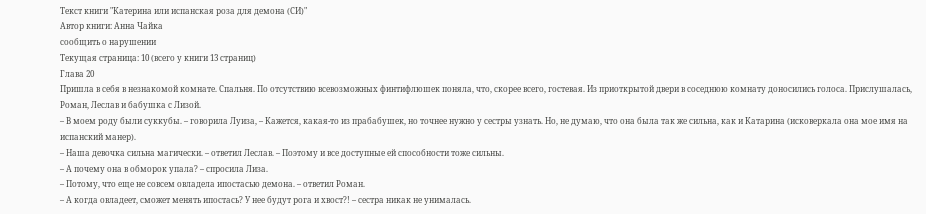Текст книги "Катерина или испанская роза для демона (СИ)"
Автор книги: Анна Чайка
сообщить о нарушении
Текущая страница: 10 (всего у книги 13 страниц)
Глава 20
Пришла в себя в незнакомой комнате. Спальня. По отсутствию всевозможных финтифлюшек поняла, что, скорее всего, гостевая. Из приоткрытой двери в соседнюю комнату доносились голоса. Прислушалась, Роман, Леслав и бабушка с Лизой.
– В моем роду были суккубы. – говорила Луиза, – Кажется, какая-то из прабабушек, но точнее нужно у сестры узнать. Но, не думаю, что она была так же сильна, как и Катарина (исковеркала она мое имя на испанский манер).
– Наша девочка сильна магически. – ответил Леслав. – Поэтому и все доступные ей способности тоже сильны.
– А почему она в обморок упала? – спросила Лиза.
– Потому, что еще не совсем овладела ипостасью демона. – ответил Роман.
– А когда овладеет, сможет менять ипостась? У нее будут рога и хвост?! – сестра никак не унималась.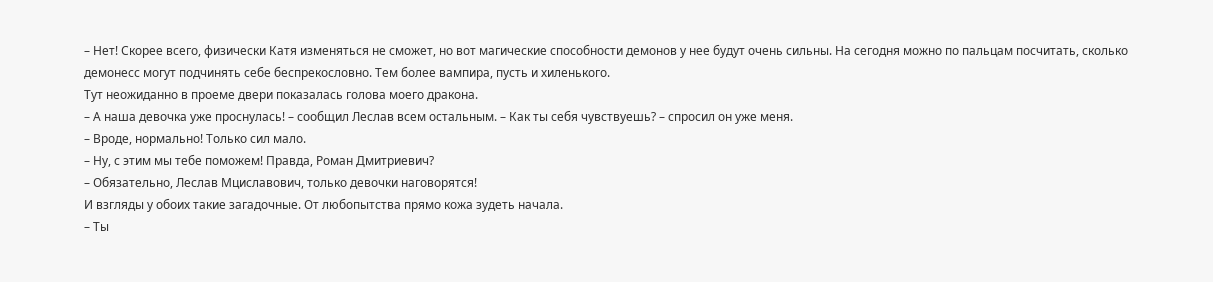– Нет! Скорее всего, физически Катя изменяться не сможет, но вот магические способности демонов у нее будут очень сильны. На сегодня можно по пальцам посчитать, сколько демонесс могут подчинять себе беспрекословно. Тем более вампира, пусть и хиленького.
Тут неожиданно в проеме двери показалась голова моего дракона.
– А наша девочка уже проснулась! – сообщил Леслав всем остальным. – Как ты себя чувствуешь? – спросил он уже меня.
– Вроде, нормально! Только сил мало.
– Ну, с этим мы тебе поможем! Правда, Роман Дмитриевич?
– Обязательно, Леслав Мциславович, только девочки наговорятся!
И взгляды у обоих такие загадочные. От любопытства прямо кожа зудеть начала.
– Ты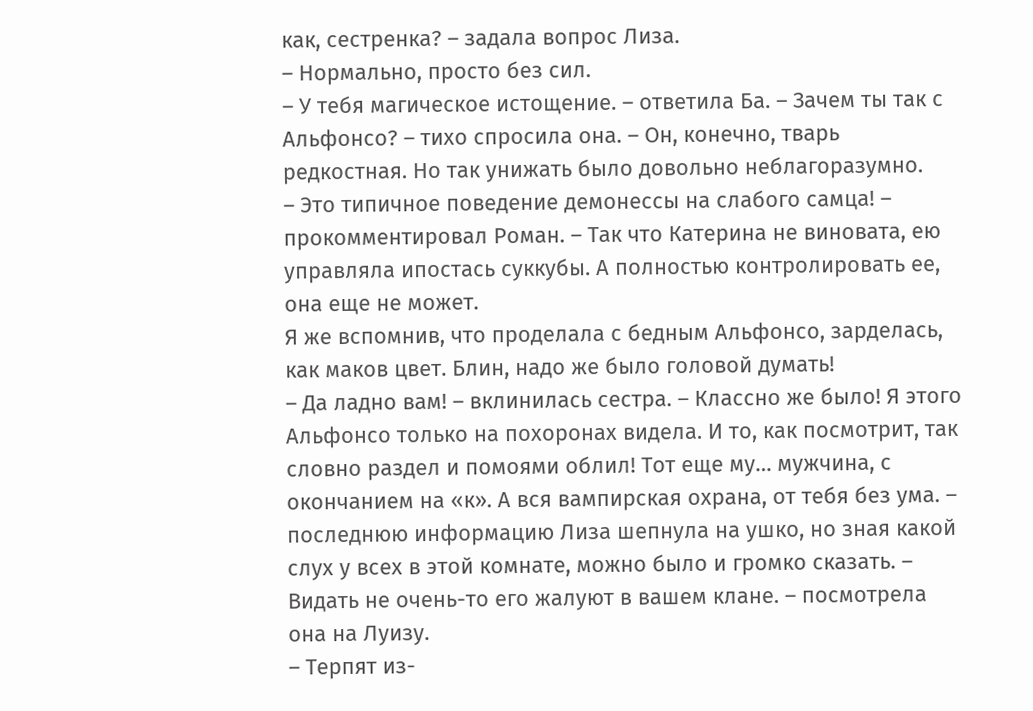как, сестренка? – задала вопрос Лиза.
– Нормально, просто без сил.
– У тебя магическое истощение. – ответила Ба. – Зачем ты так с Альфонсо? – тихо спросила она. – Он, конечно, тварь редкостная. Но так унижать было довольно неблагоразумно.
– Это типичное поведение демонессы на слабого самца! – прокомментировал Роман. – Так что Катерина не виновата, ею управляла ипостась суккубы. А полностью контролировать ее, она еще не может.
Я же вспомнив, что проделала с бедным Альфонсо, зарделась, как маков цвет. Блин, надо же было головой думать!
– Да ладно вам! – вклинилась сестра. – Классно же было! Я этого Альфонсо только на похоронах видела. И то, как посмотрит, так словно раздел и помоями облил! Тот еще му… мужчина, с окончанием на «к». А вся вампирская охрана, от тебя без ума. – последнюю информацию Лиза шепнула на ушко, но зная какой слух у всех в этой комнате, можно было и громко сказать. – Видать не очень-то его жалуют в вашем клане. – посмотрела она на Луизу.
– Терпят из-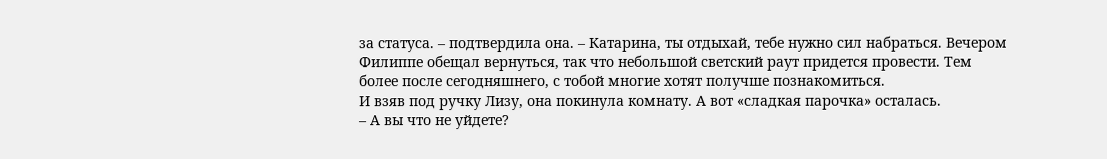за статуса. – подтвердила она. – Катарина, ты отдыхай, тебе нужно сил набраться. Вечером Филиппе обещал вернуться, так что небольшой светский раут придется провести. Тем более после сегодняшнего, с тобой многие хотят получше познакомиться.
И взяв под ручку Лизу, она покинула комнату. А вот «сладкая парочка» осталась.
– А вы что не уйдете?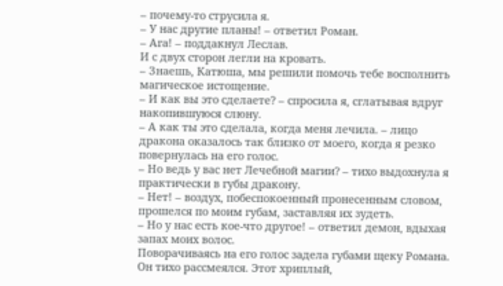– почему-то струсила я.
– У нас другие планы! – ответил Роман.
– Ага! – поддакнул Леслав.
И с двух сторон легли на кровать.
– Знаешь, Катюша, мы решили помочь тебе восполнить магическое истощение.
– И как вы это сделаете? – спросила я, сглатывая вдруг накопившуюся слюну.
– А как ты это сделала, когда меня лечила. – лицо дракона оказалось так близко от моего, когда я резко повернулась на его голос.
– Но ведь у вас нет Лечебной магии? – тихо выдохнула я практически в губы дракону.
– Нет! – воздух, побеспокоенный пронесенным словом, прошелся по моим губам, заставляя их зудеть.
– Но у нас есть кое-что другое! – ответил демон, вдыхая запах моих волос.
Поворачиваясь на его голос задела губами щеку Романа. Он тихо рассмеялся. Этот хриплый,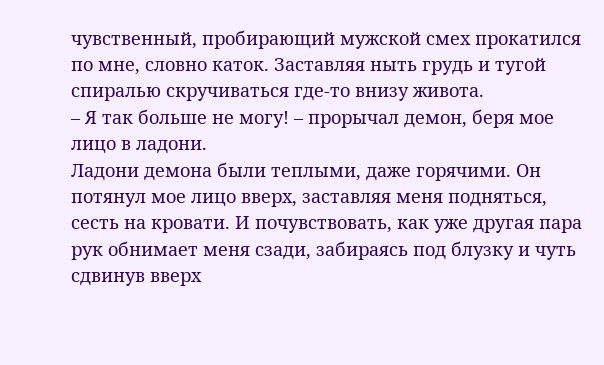чувственный, пробирающий мужской смех прокатился по мне, словно каток. Заставляя ныть грудь и тугой спиралью скручиваться где-то внизу живота.
– Я так больше не могу! – прорычал демон, беря мое лицо в ладони.
Ладони демона были теплыми, даже горячими. Он потянул мое лицо вверх, заставляя меня подняться, сесть на кровати. И почувствовать, как уже другая пара рук обнимает меня сзади, забираясь под блузку и чуть сдвинув вверх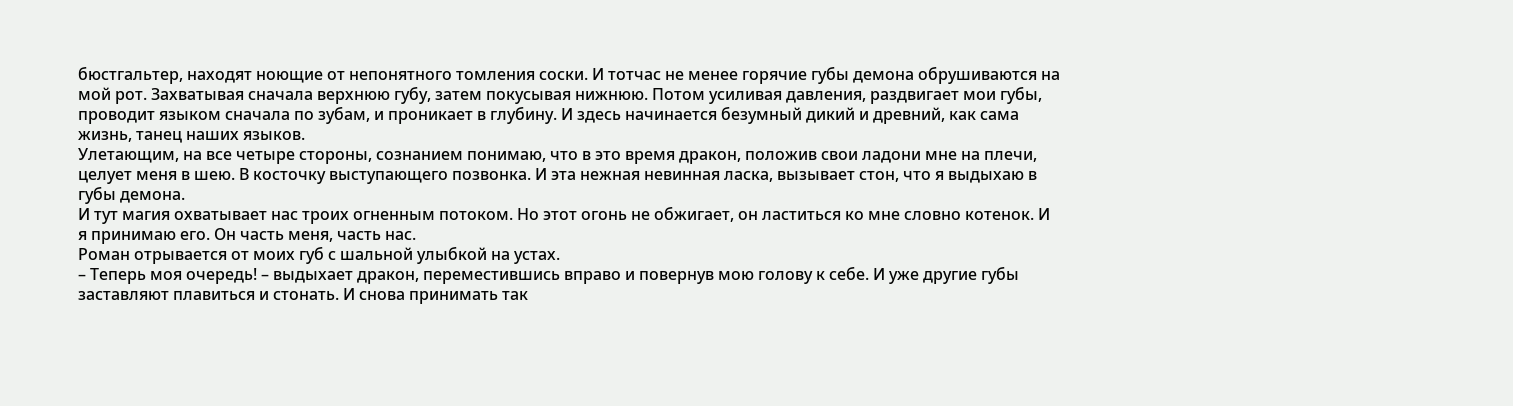бюстгальтер, находят ноющие от непонятного томления соски. И тотчас не менее горячие губы демона обрушиваются на мой рот. Захватывая сначала верхнюю губу, затем покусывая нижнюю. Потом усиливая давления, раздвигает мои губы, проводит языком сначала по зубам, и проникает в глубину. И здесь начинается безумный дикий и древний, как сама жизнь, танец наших языков.
Улетающим, на все четыре стороны, сознанием понимаю, что в это время дракон, положив свои ладони мне на плечи, целует меня в шею. В косточку выступающего позвонка. И эта нежная невинная ласка, вызывает стон, что я выдыхаю в губы демона.
И тут магия охватывает нас троих огненным потоком. Но этот огонь не обжигает, он ластиться ко мне словно котенок. И я принимаю его. Он часть меня, часть нас.
Роман отрывается от моих губ с шальной улыбкой на устах.
– Теперь моя очередь! – выдыхает дракон, переместившись вправо и повернув мою голову к себе. И уже другие губы заставляют плавиться и стонать. И снова принимать так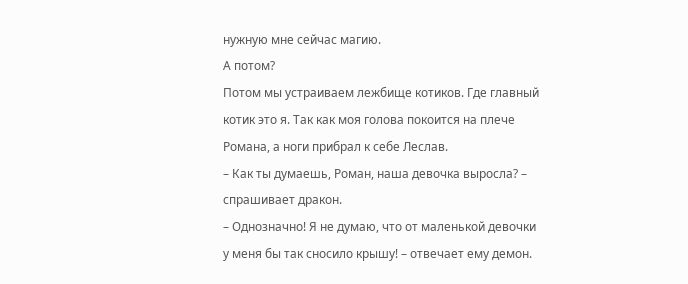нужную мне сейчас магию.
А потом?
Потом мы устраиваем лежбище котиков. Где главный котик это я. Так как моя голова покоится на плече Романа, а ноги прибрал к себе Леслав.
– Как ты думаешь, Роман, наша девочка выросла? – спрашивает дракон.
– Однозначно! Я не думаю, что от маленькой девочки у меня бы так сносило крышу! – отвечает ему демон.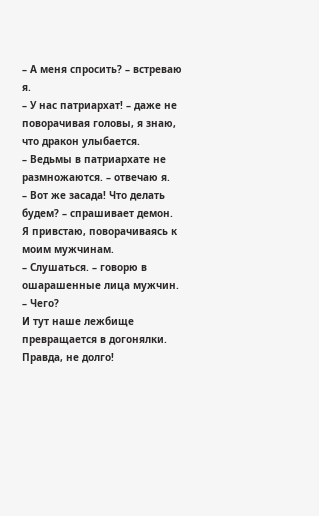– А меня спросить? – встреваю я.
– У нас патриархат! – даже не поворачивая головы, я знаю, что дракон улыбается.
– Ведьмы в патриархате не размножаются. – отвечаю я.
– Вот же засада! Что делать будем? – спрашивает демон.
Я привстаю, поворачиваясь к моим мужчинам.
– Слушаться. – говорю в ошарашенные лица мужчин.
– Чего?
И тут наше лежбище превращается в догонялки. Правда, не долго!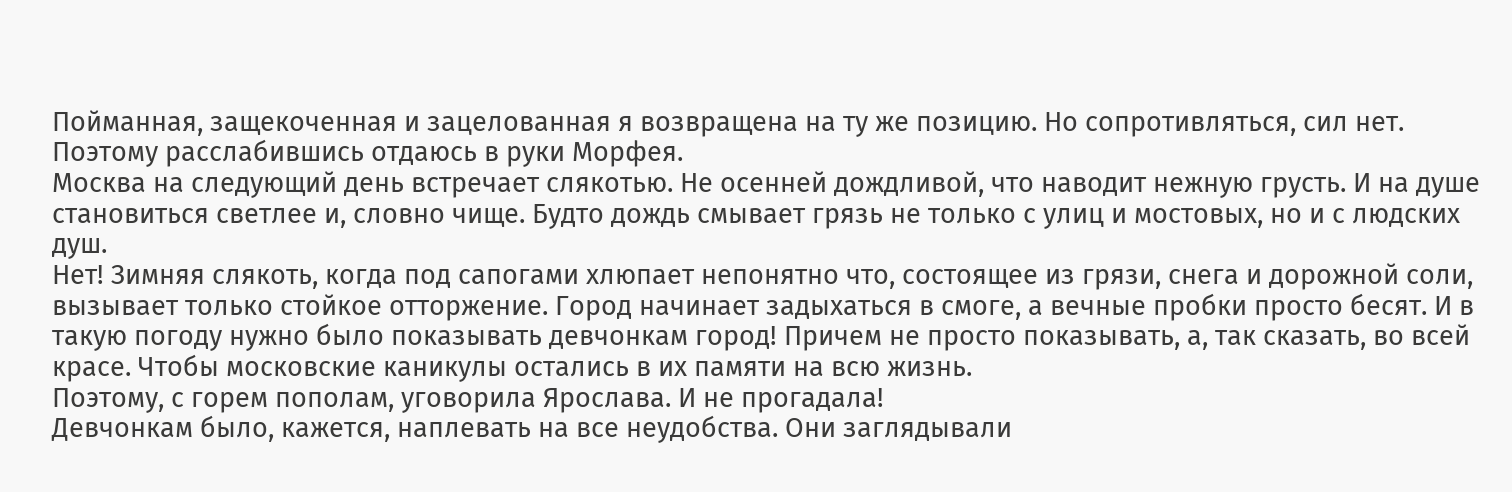Пойманная, защекоченная и зацелованная я возвращена на ту же позицию. Но сопротивляться, сил нет.
Поэтому расслабившись отдаюсь в руки Морфея.
Москва на следующий день встречает слякотью. Не осенней дождливой, что наводит нежную грусть. И на душе становиться светлее и, словно чище. Будто дождь смывает грязь не только с улиц и мостовых, но и с людских душ.
Нет! Зимняя слякоть, когда под сапогами хлюпает непонятно что, состоящее из грязи, снега и дорожной соли, вызывает только стойкое отторжение. Город начинает задыхаться в смоге, а вечные пробки просто бесят. И в такую погоду нужно было показывать девчонкам город! Причем не просто показывать, а, так сказать, во всей красе. Чтобы московские каникулы остались в их памяти на всю жизнь.
Поэтому, с горем пополам, уговорила Ярослава. И не прогадала!
Девчонкам было, кажется, наплевать на все неудобства. Они заглядывали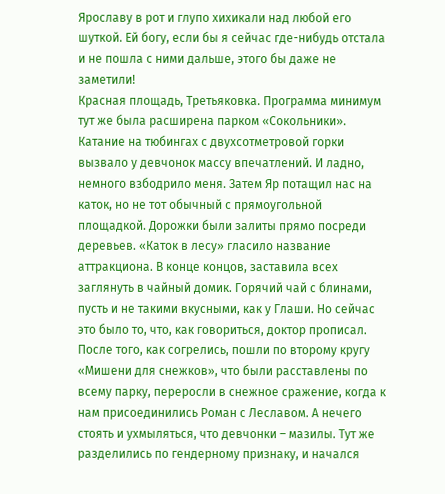Ярославу в рот и глупо хихикали над любой его шуткой. Ей богу, если бы я сейчас где-нибудь отстала и не пошла с ними дальше, этого бы даже не заметили!
Красная площадь, Третьяковка. Программа минимум тут же была расширена парком «Сокольники». Катание на тюбингах с двухсотметровой горки вызвало у девчонок массу впечатлений. И ладно, немного взбодрило меня. Затем Яр потащил нас на каток, но не тот обычный с прямоугольной площадкой. Дорожки были залиты прямо посреди деревьев. «Каток в лесу» гласило название аттракциона. В конце концов, заставила всех заглянуть в чайный домик. Горячий чай с блинами, пусть и не такими вкусными, как у Глаши. Но сейчас это было то, что, как говориться, доктор прописал.
После того, как согрелись, пошли по второму кругу «Мишени для снежков», что были расставлены по всему парку, переросли в снежное сражение, когда к нам присоединились Роман с Леславом. А нечего стоять и ухмыляться, что девчонки – мазилы. Тут же разделились по гендерному признаку, и начался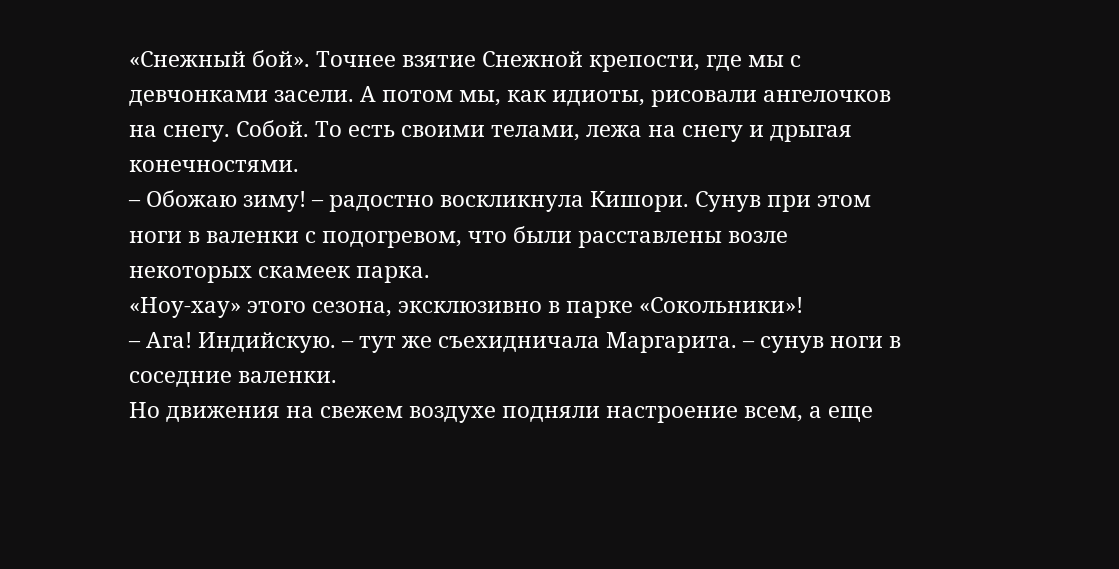«Снежный бой». Точнее взятие Снежной крепости, где мы с девчонками засели. А потом мы, как идиоты, рисовали ангелочков на снегу. Собой. То есть своими телами, лежа на снегу и дрыгая конечностями.
– Обожаю зиму! – радостно воскликнула Кишори. Сунув при этом ноги в валенки с подогревом, что были расставлены возле некоторых скамеек парка.
«Ноу-хау» этого сезона, эксклюзивно в парке «Сокольники»!
– Ага! Индийскую. – тут же съехидничала Маргарита. – сунув ноги в соседние валенки.
Но движения на свежем воздухе подняли настроение всем, а еще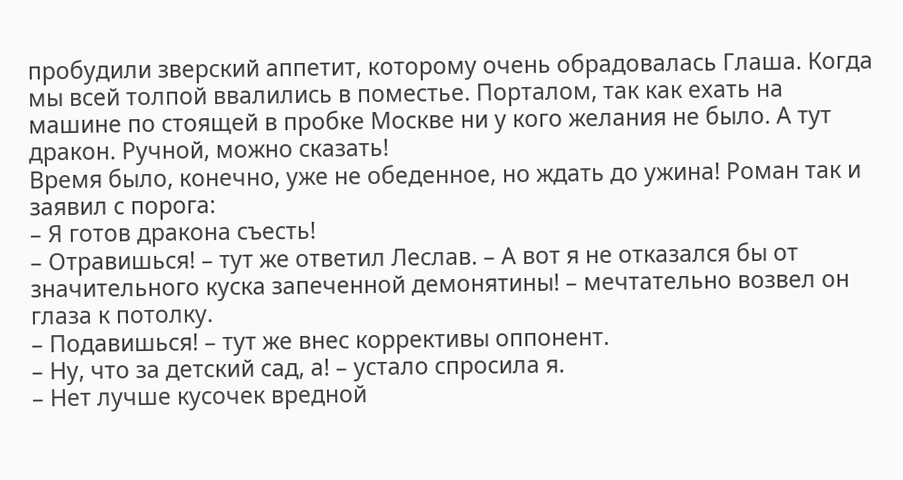пробудили зверский аппетит, которому очень обрадовалась Глаша. Когда мы всей толпой ввалились в поместье. Порталом, так как ехать на машине по стоящей в пробке Москве ни у кого желания не было. А тут дракон. Ручной, можно сказать!
Время было, конечно, уже не обеденное, но ждать до ужина! Роман так и заявил с порога:
– Я готов дракона съесть!
– Отравишься! – тут же ответил Леслав. – А вот я не отказался бы от значительного куска запеченной демонятины! – мечтательно возвел он глаза к потолку.
– Подавишься! – тут же внес коррективы оппонент.
– Ну, что за детский сад, а! – устало спросила я.
– Нет лучше кусочек вредной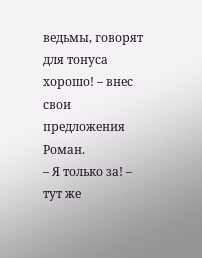ведьмы, говорят для тонуса хорошо! – внес свои предложения Роман.
– Я только за! – тут же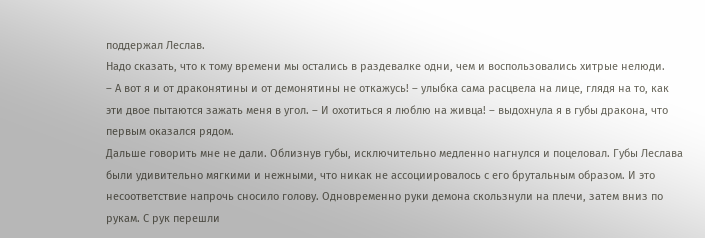поддержал Леслав.
Надо сказать, что к тому времени мы остались в раздевалке одни, чем и воспользовались хитрые нелюди.
– А вот я и от драконятины и от демонятины не откажусь! – улыбка сама расцвела на лице, глядя на то, как эти двое пытаются зажать меня в угол. – И охотиться я люблю на живца! – выдохнула я в губы дракона, что первым оказался рядом.
Дальше говорить мне не дали. Облизнув губы, исключительно медленно нагнулся и поцеловал. Губы Леслава были удивительно мягкими и нежными, что никак не ассоциировалось с его брутальным образом. И это несоответствие напрочь сносило голову. Одновременно руки демона скользнули на плечи, затем вниз по рукам. С рук перешли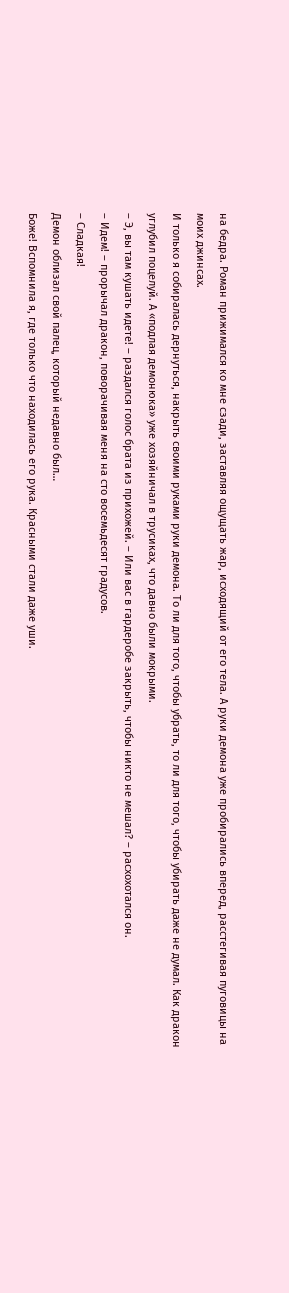на бедра. Роман прижимался ко мне сзади, заставляя ощущать жар, исходящий от его тела. А руки демона уже пробирались вперед, расстегивая пуговицы на моих джинсах.
И только я собиралась дернуться, накрыть своими руками руки демона. То ли для того, чтобы убрать, то ли для того, чтобы убирать даже не думал. Как дракон углубил поцелуй. А «подлая демонюка» уже хозяйничал в трусиках, что давно были мокрыми.
– Э, вы там кушать идете! – раздался голос брата из прихожей. – Или вас в гардеробе закрыть, чтобы никто не мешал? – расхохотался он.
– Идем! – прорычал дракон, поворачивая меня на сто восемьдесят градусов.
– Сладкая!
Демон облизал свой палец, который недавно был…
Боже! Вспомнила я, где только что находилась его рука. Красными стали даже уши.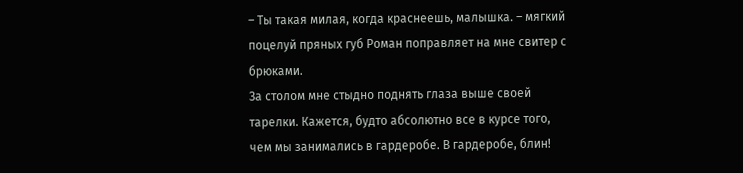– Ты такая милая, когда краснеешь, малышка. – мягкий поцелуй пряных губ Роман поправляет на мне свитер с брюками.
За столом мне стыдно поднять глаза выше своей тарелки. Кажется, будто абсолютно все в курсе того, чем мы занимались в гардеробе. В гардеробе, блин!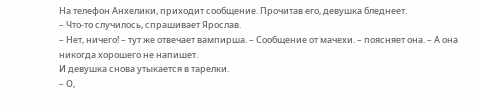На телефон Анхелики, приходит сообщение. Прочитав его, девушка бледнеет.
– Что-то случилось, спрашивает Ярослав.
– Нет, ничего! – тут же отвечает вампирша. – Сообщение от мачехи. – поясняет она. – А она никогда хорошего не напишет.
И девушка снова утыкается в тарелки.
– О,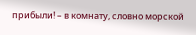прибыли! – в комнату, словно морской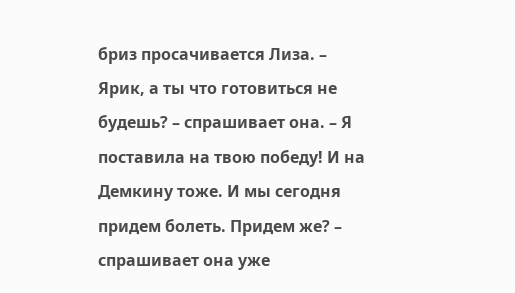бриз просачивается Лиза. – Ярик, а ты что готовиться не будешь? – спрашивает она. – Я поставила на твою победу! И на Демкину тоже. И мы сегодня придем болеть. Придем же? – спрашивает она уже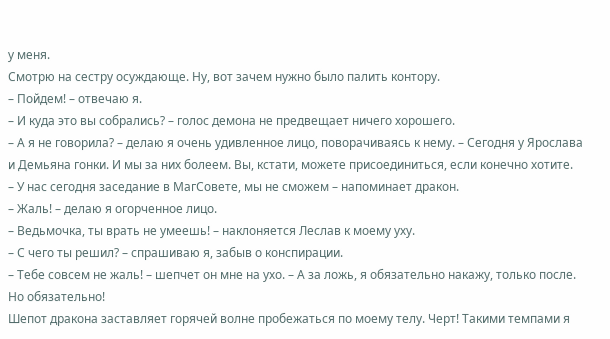у меня.
Смотрю на сестру осуждающе. Ну, вот зачем нужно было палить контору.
– Пойдем! – отвечаю я.
– И куда это вы собрались? – голос демона не предвещает ничего хорошего.
– А я не говорила? – делаю я очень удивленное лицо, поворачиваясь к нему. – Сегодня у Ярослава и Демьяна гонки. И мы за них болеем. Вы, кстати, можете присоединиться, если конечно хотите.
– У нас сегодня заседание в МагСовете, мы не сможем – напоминает дракон.
– Жаль! – делаю я огорченное лицо.
– Ведьмочка, ты врать не умеешь! – наклоняется Леслав к моему уху.
– С чего ты решил? – спрашиваю я, забыв о конспирации.
– Тебе совсем не жаль! – шепчет он мне на ухо. – А за ложь, я обязательно накажу, только после. Но обязательно!
Шепот дракона заставляет горячей волне пробежаться по моему телу. Черт! Такими темпами я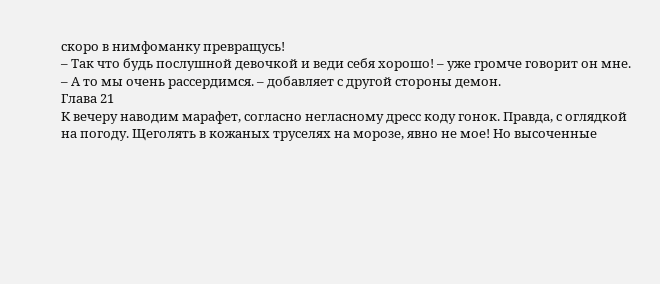скоро в нимфоманку превращусь!
– Так что будь послушной девочкой и веди себя хорошо! – уже громче говорит он мне.
– А то мы очень рассердимся. – добавляет с другой стороны демон.
Глава 21
К вечеру наводим марафет, согласно негласному дресс коду гонок. Правда, с оглядкой на погоду. Щеголять в кожаных труселях на морозе, явно не мое! Но высоченные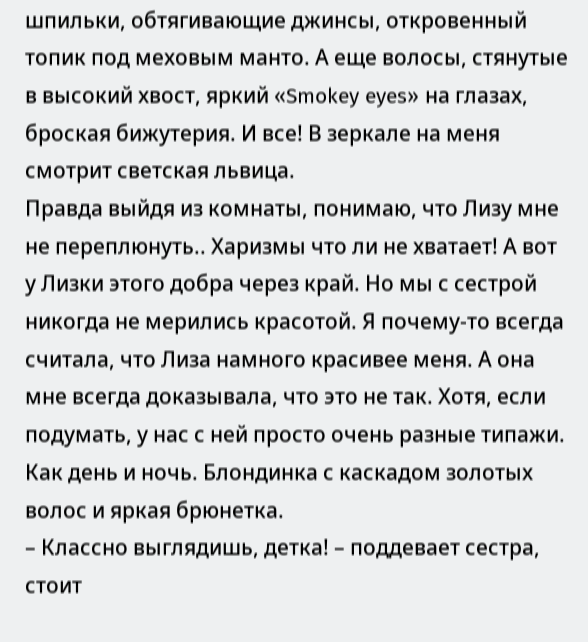шпильки, обтягивающие джинсы, откровенный топик под меховым манто. А еще волосы, стянутые в высокий хвост, яркий «Smokey eyes» на глазах, броская бижутерия. И все! В зеркале на меня смотрит светская львица.
Правда выйдя из комнаты, понимаю, что Лизу мне не переплюнуть.. Харизмы что ли не хватает! А вот у Лизки этого добра через край. Но мы с сестрой никогда не мерились красотой. Я почему-то всегда считала, что Лиза намного красивее меня. А она мне всегда доказывала, что это не так. Хотя, если подумать, у нас с ней просто очень разные типажи. Как день и ночь. Блондинка с каскадом золотых волос и яркая брюнетка.
– Классно выглядишь, детка! – поддевает сестра, стоит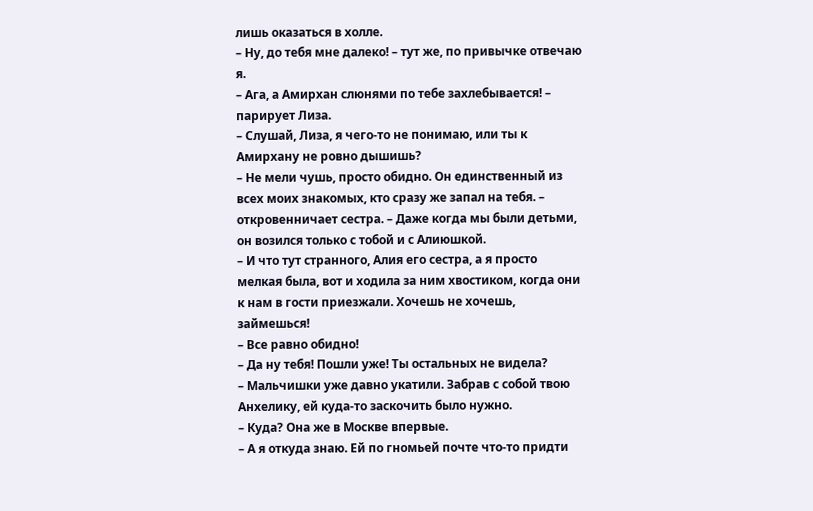лишь оказаться в холле.
– Ну, до тебя мне далеко! – тут же, по привычке отвечаю я.
– Ага, а Амирхан слюнями по тебе захлебывается! – парирует Лиза.
– Слушай, Лиза, я чего-то не понимаю, или ты к Амирхану не ровно дышишь?
– Не мели чушь, просто обидно. Он единственный из всех моих знакомых, кто сразу же запал на тебя. – откровенничает сестра. – Даже когда мы были детьми, он возился только с тобой и с Алиюшкой.
– И что тут странного, Алия его сестра, а я просто мелкая была, вот и ходила за ним хвостиком, когда они к нам в гости приезжали. Хочешь не хочешь, займешься!
– Все равно обидно!
– Да ну тебя! Пошли уже! Ты остальных не видела?
– Мальчишки уже давно укатили. Забрав с собой твою Анхелику, ей куда-то заскочить было нужно.
– Куда? Она же в Москве впервые.
– А я откуда знаю. Ей по гномьей почте что-то придти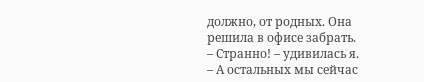должно, от родных. Она решила в офисе забрать.
– Странно! – удивилась я.
– А остальных мы сейчас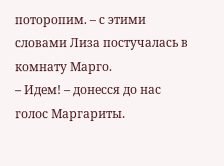поторопим. – с этими словами Лиза постучалась в комнату Марго.
– Идем! – донесся до нас голос Маргариты.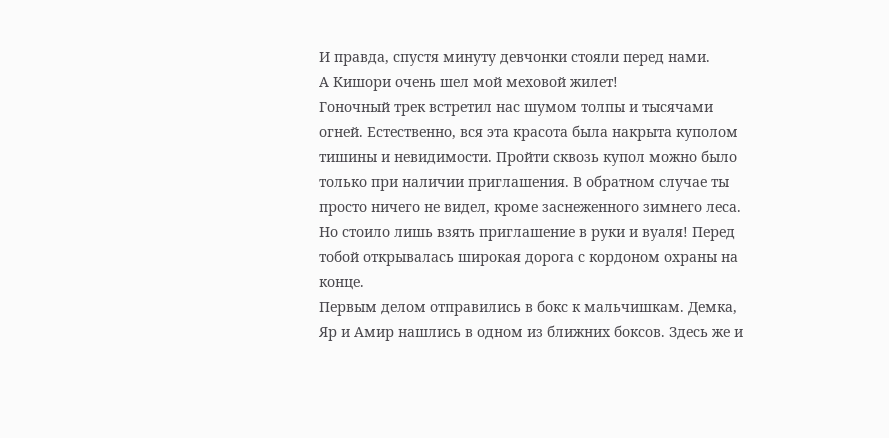И правда, спустя минуту девчонки стояли перед нами.
А Кишори очень шел мой меховой жилет!
Гоночный трек встретил нас шумом толпы и тысячами огней. Естественно, вся эта красота была накрыта куполом тишины и невидимости. Пройти сквозь купол можно было только при наличии приглашения. В обратном случае ты просто ничего не видел, кроме заснеженного зимнего леса. Но стоило лишь взять приглашение в руки и вуаля! Перед тобой открывалась широкая дорога с кордоном охраны на конце.
Первым делом отправились в бокс к мальчишкам. Демка, Яр и Амир нашлись в одном из ближних боксов. Здесь же и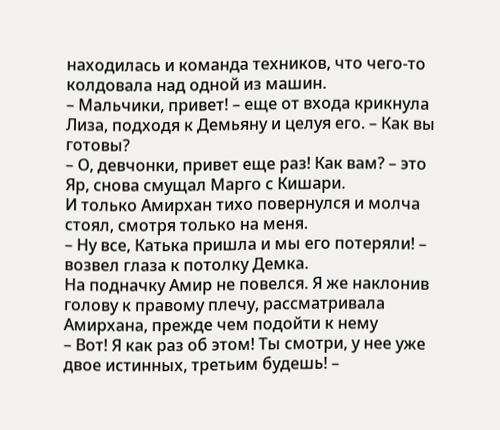находилась и команда техников, что чего-то колдовала над одной из машин.
– Мальчики, привет! – еще от входа крикнула Лиза, подходя к Демьяну и целуя его. – Как вы готовы?
– О, девчонки, привет еще раз! Как вам? – это Яр, снова смущал Марго с Кишари.
И только Амирхан тихо повернулся и молча стоял, смотря только на меня.
– Ну все, Катька пришла и мы его потеряли! – возвел глаза к потолку Демка.
На подначку Амир не повелся. Я же наклонив голову к правому плечу, рассматривала Амирхана, прежде чем подойти к нему
– Вот! Я как раз об этом! Ты смотри, у нее уже двое истинных, третьим будешь! –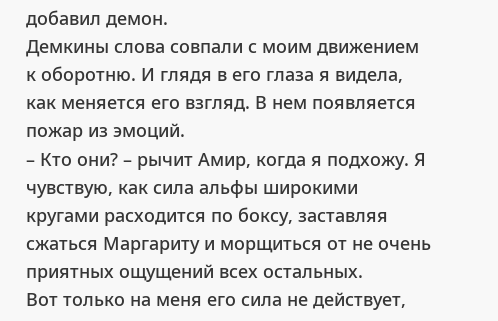добавил демон.
Демкины слова совпали с моим движением к оборотню. И глядя в его глаза я видела, как меняется его взгляд. В нем появляется пожар из эмоций.
– Кто они? – рычит Амир, когда я подхожу. Я чувствую, как сила альфы широкими кругами расходится по боксу, заставляя сжаться Маргариту и морщиться от не очень приятных ощущений всех остальных.
Вот только на меня его сила не действует,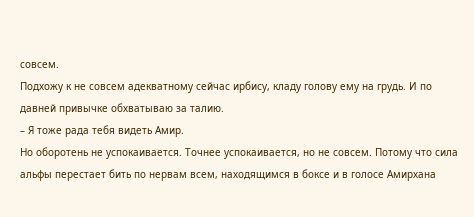совсем.
Подхожу к не совсем адекватному сейчас ирбису, кладу голову ему на грудь. И по давней привычке обхватываю за талию.
– Я тоже рада тебя видеть Амир.
Но оборотень не успокаивается. Точнее успокаивается, но не совсем. Потому что сила альфы перестает бить по нервам всем, находящимся в боксе и в голосе Амирхана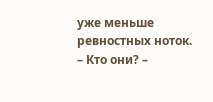уже меньше ревностных ноток.
– Кто они? –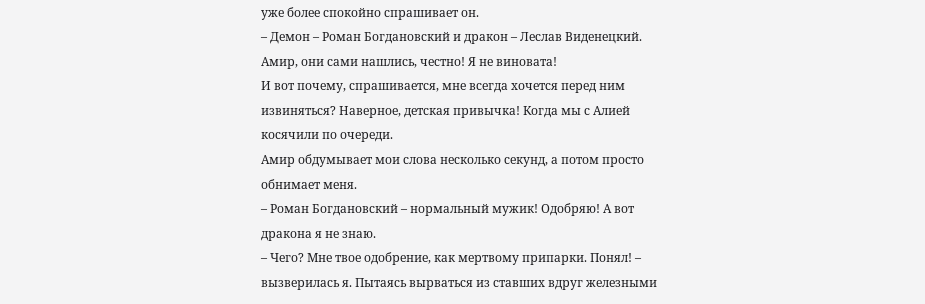уже более спокойно спрашивает он.
– Демон – Роман Богдановский и дракон – Леслав Виденецкий. Амир, они сами нашлись, честно! Я не виновата!
И вот почему, спрашивается, мне всегда хочется перед ним извиняться? Наверное, детская привычка! Когда мы с Алией косячили по очереди.
Амир обдумывает мои слова несколько секунд, а потом просто обнимает меня.
– Роман Богдановский – нормальный мужик! Одобряю! А вот дракона я не знаю.
– Чего? Мне твое одобрение, как мертвому припарки. Понял! – вызверилась я. Пытаясь вырваться из ставших вдруг железными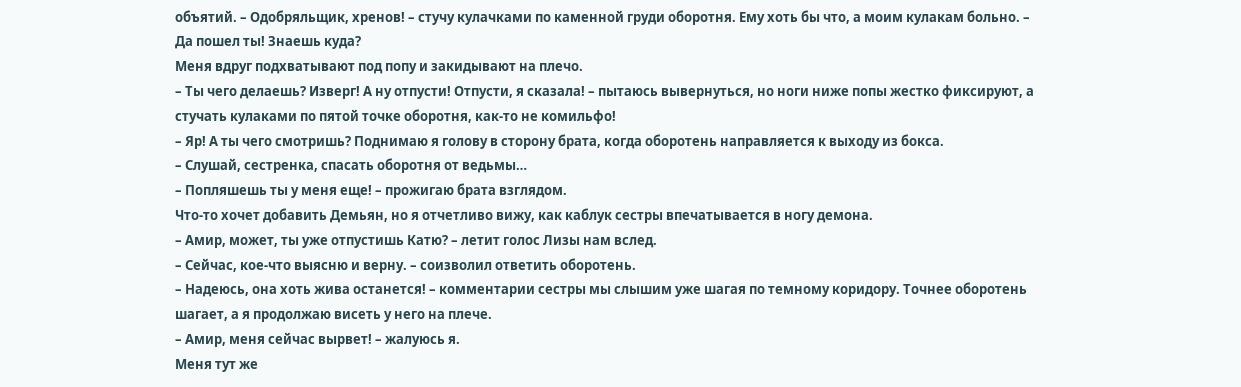объятий. – Одобряльщик, хренов! – стучу кулачками по каменной груди оборотня. Ему хоть бы что, а моим кулакам больно. – Да пошел ты! Знаешь куда?
Меня вдруг подхватывают под попу и закидывают на плечо.
– Ты чего делаешь? Изверг! А ну отпусти! Отпусти, я сказала! – пытаюсь вывернуться, но ноги ниже попы жестко фиксируют, а стучать кулаками по пятой точке оборотня, как-то не комильфо!
– Яр! А ты чего смотришь? Поднимаю я голову в сторону брата, когда оборотень направляется к выходу из бокса.
– Слушай, сестренка, спасать оборотня от ведьмы…
– Попляшешь ты у меня еще! – прожигаю брата взглядом.
Что-то хочет добавить Демьян, но я отчетливо вижу, как каблук сестры впечатывается в ногу демона.
– Амир, может, ты уже отпустишь Катю? – летит голос Лизы нам вслед.
– Сейчас, кое-что выясню и верну. – соизволил ответить оборотень.
– Надеюсь, она хоть жива останется! – комментарии сестры мы слышим уже шагая по темному коридору. Точнее оборотень шагает, а я продолжаю висеть у него на плече.
– Амир, меня сейчас вырвет! – жалуюсь я.
Меня тут же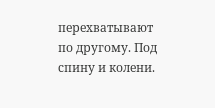перехватывают по другому. Под спину и колени.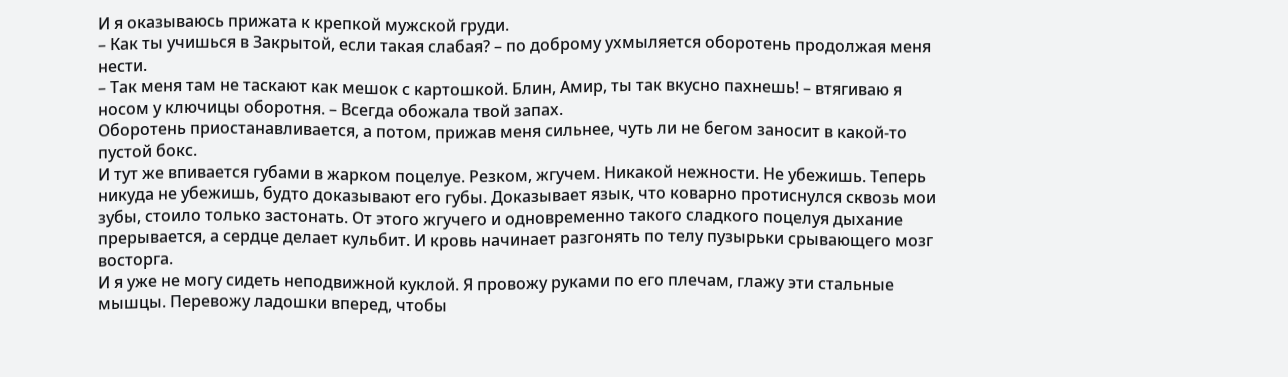И я оказываюсь прижата к крепкой мужской груди.
– Как ты учишься в Закрытой, если такая слабая? – по доброму ухмыляется оборотень продолжая меня нести.
– Так меня там не таскают как мешок с картошкой. Блин, Амир, ты так вкусно пахнешь! – втягиваю я носом у ключицы оборотня. – Всегда обожала твой запах.
Оборотень приостанавливается, а потом, прижав меня сильнее, чуть ли не бегом заносит в какой-то пустой бокс.
И тут же впивается губами в жарком поцелуе. Резком, жгучем. Никакой нежности. Не убежишь. Теперь никуда не убежишь, будто доказывают его губы. Доказывает язык, что коварно протиснулся сквозь мои зубы, стоило только застонать. От этого жгучего и одновременно такого сладкого поцелуя дыхание прерывается, а сердце делает кульбит. И кровь начинает разгонять по телу пузырьки срывающего мозг восторга.
И я уже не могу сидеть неподвижной куклой. Я провожу руками по его плечам, глажу эти стальные мышцы. Перевожу ладошки вперед, чтобы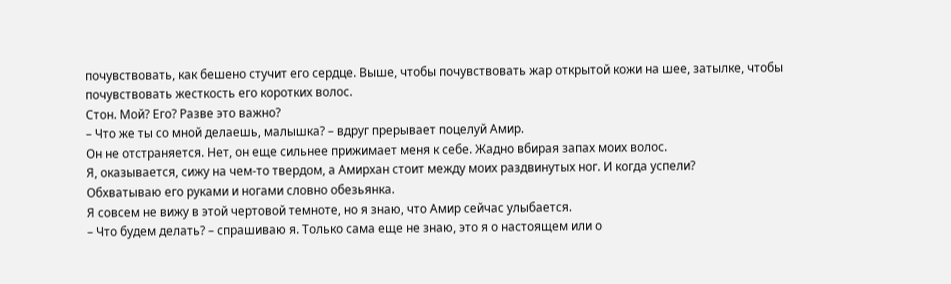почувствовать, как бешено стучит его сердце. Выше, чтобы почувствовать жар открытой кожи на шее, затылке, чтобы почувствовать жесткость его коротких волос.
Стон. Мой? Его? Разве это важно?
– Что же ты со мной делаешь, малышка? – вдруг прерывает поцелуй Амир.
Он не отстраняется. Нет, он еще сильнее прижимает меня к себе. Жадно вбирая запах моих волос.
Я, оказывается, сижу на чем-то твердом, а Амирхан стоит между моих раздвинутых ног. И когда успели?
Обхватываю его руками и ногами словно обезьянка.
Я совсем не вижу в этой чертовой темноте, но я знаю, что Амир сейчас улыбается.
– Что будем делать? – спрашиваю я. Только сама еще не знаю, это я о настоящем или о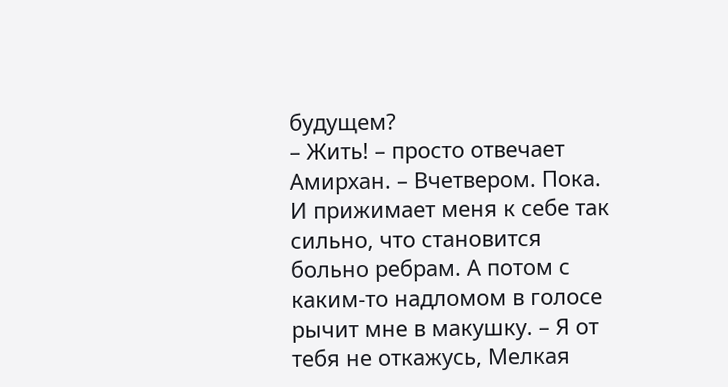будущем?
– Жить! – просто отвечает Амирхан. – Вчетвером. Пока.
И прижимает меня к себе так сильно, что становится больно ребрам. А потом с каким-то надломом в голосе рычит мне в макушку. – Я от тебя не откажусь, Мелкая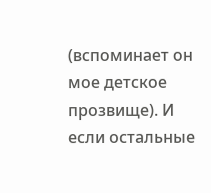(вспоминает он мое детское прозвище). И если остальные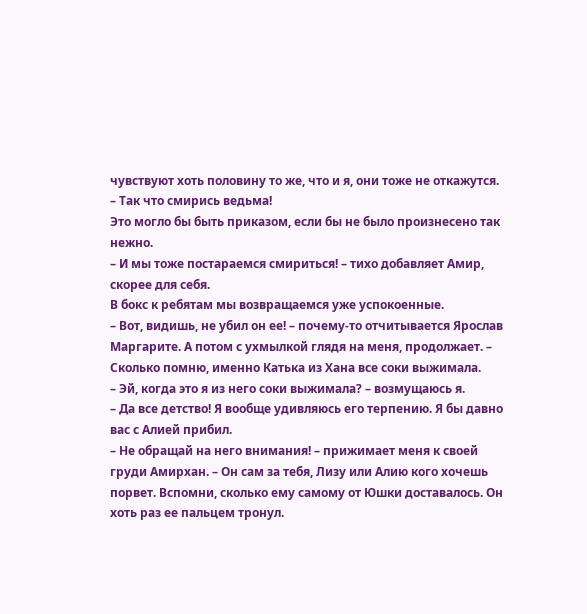чувствуют хоть половину то же, что и я, они тоже не откажутся.
– Так что смирись ведьма!
Это могло бы быть приказом, если бы не было произнесено так нежно.
– И мы тоже постараемся смириться! – тихо добавляет Амир, скорее для себя.
В бокс к ребятам мы возвращаемся уже успокоенные.
– Вот, видишь, не убил он ее! – почему-то отчитывается Ярослав Маргарите. А потом с ухмылкой глядя на меня, продолжает. – Сколько помню, именно Катька из Хана все соки выжимала.
– Эй, когда это я из него соки выжимала? – возмущаюсь я.
– Да все детство! Я вообще удивляюсь его терпению. Я бы давно вас с Алией прибил.
– Не обращай на него внимания! – прижимает меня к своей груди Амирхан. – Он сам за тебя, Лизу или Алию кого хочешь порвет. Вспомни, сколько ему самому от Юшки доставалось. Он хоть раз ее пальцем тронул.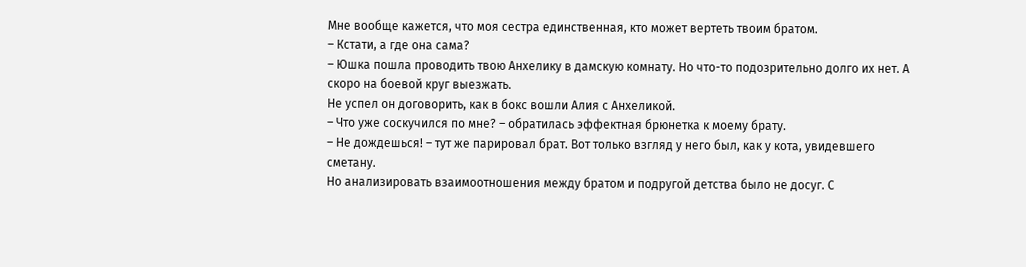Мне вообще кажется, что моя сестра единственная, кто может вертеть твоим братом.
– Кстати, а где она сама?
– Юшка пошла проводить твою Анхелику в дамскую комнату. Но что-то подозрительно долго их нет. А скоро на боевой круг выезжать.
Не успел он договорить, как в бокс вошли Алия с Анхеликой.
– Что уже соскучился по мне? – обратилась эффектная брюнетка к моему брату.
– Не дождешься! – тут же парировал брат. Вот только взгляд у него был, как у кота, увидевшего сметану.
Но анализировать взаимоотношения между братом и подругой детства было не досуг. С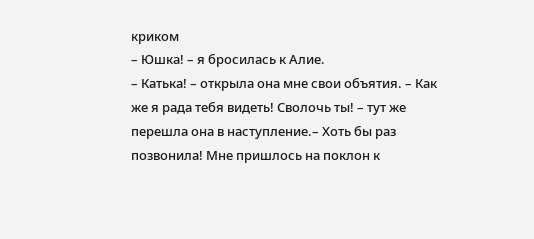криком
– Юшка! – я бросилась к Алие.
– Катька! – открыла она мне свои объятия. – Как же я рада тебя видеть! Сволочь ты! – тут же перешла она в наступление.– Хоть бы раз позвонила! Мне пришлось на поклон к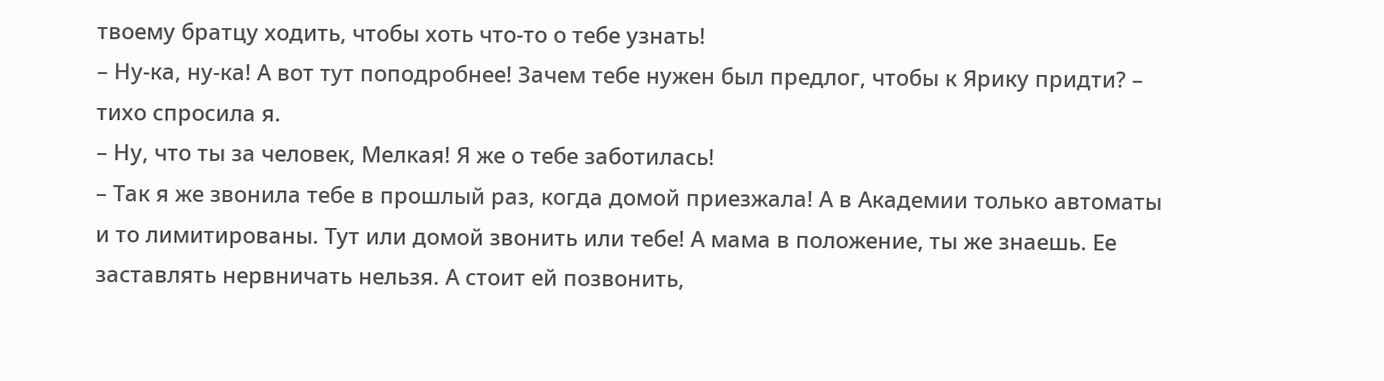твоему братцу ходить, чтобы хоть что-то о тебе узнать!
– Ну-ка, ну-ка! А вот тут поподробнее! Зачем тебе нужен был предлог, чтобы к Ярику придти? – тихо спросила я.
– Ну, что ты за человек, Мелкая! Я же о тебе заботилась!
– Так я же звонила тебе в прошлый раз, когда домой приезжала! А в Академии только автоматы и то лимитированы. Тут или домой звонить или тебе! А мама в положение, ты же знаешь. Ее заставлять нервничать нельзя. А стоит ей позвонить,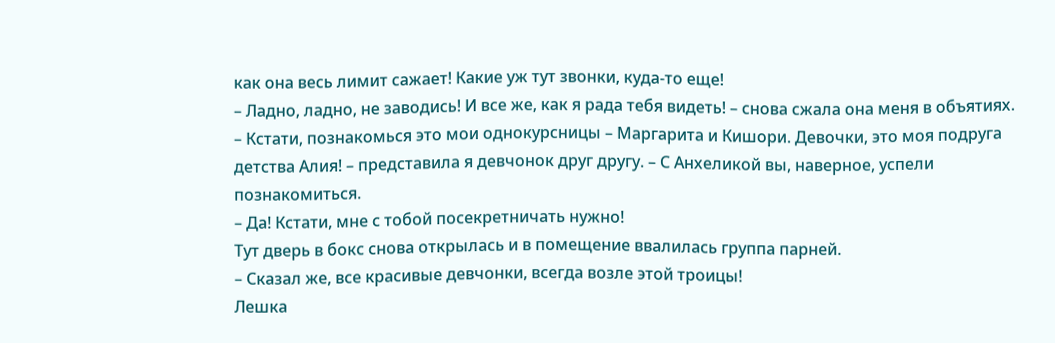как она весь лимит сажает! Какие уж тут звонки, куда-то еще!
– Ладно, ладно, не заводись! И все же, как я рада тебя видеть! – снова сжала она меня в объятиях.
– Кстати, познакомься это мои однокурсницы – Маргарита и Кишори. Девочки, это моя подруга детства Алия! – представила я девчонок друг другу. – С Анхеликой вы, наверное, успели познакомиться.
– Да! Кстати, мне с тобой посекретничать нужно!
Тут дверь в бокс снова открылась и в помещение ввалилась группа парней.
– Сказал же, все красивые девчонки, всегда возле этой троицы!
Лешка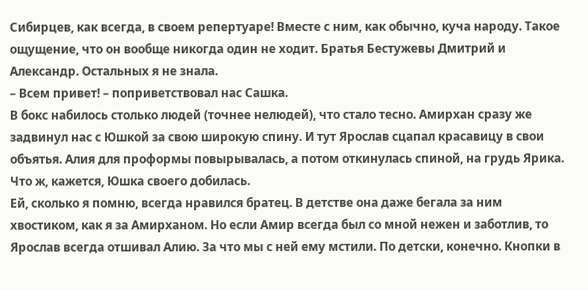Сибирцев, как всегда, в своем репертуаре! Вместе с ним, как обычно, куча народу. Такое ощущение, что он вообще никогда один не ходит. Братья Бестужевы Дмитрий и Александр. Остальных я не знала.
– Всем привет! – поприветствовал нас Сашка.
В бокс набилось столько людей (точнее нелюдей), что стало тесно. Амирхан сразу же задвинул нас с Юшкой за свою широкую спину. И тут Ярослав сцапал красавицу в свои объятья. Алия для проформы повырывалась, а потом откинулась спиной, на грудь Ярика. Что ж, кажется, Юшка своего добилась.
Ей, сколько я помню, всегда нравился братец. В детстве она даже бегала за ним хвостиком, как я за Амирханом. Но если Амир всегда был со мной нежен и заботлив, то Ярослав всегда отшивал Алию. За что мы с ней ему мстили. По детски, конечно. Кнопки в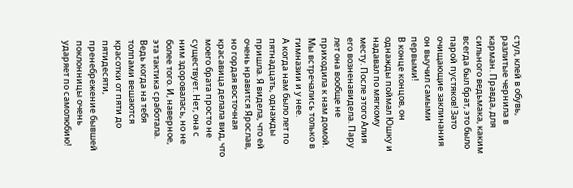стул, клей в обувь, разлитые чернила в карман. Правда, для сильного ведьмака, каким всегда был брат, это было парой пустяков! Зато очищающие заклинания он выучил самыми первыми!
В конце концов, он однажды поймал Юшку и надавал по мягкому месту. После этого Алия его возненавидела. Пару лет она вообще не приходила к нам домой. Мы встречались только в гимназии и у нее.
А когда нам было лет по пятнадцать, однажды пришла. Я видела, что ей очень нравится Ярослав, но гордая восточная красавица делала вид, что моего брата просто не существует. Нет, она с ним здоровалась, но не более того. И, наверное, эта тактика сработала. Ведь когда на тебя толпами вешаются красотки от пяти до пятидесяти, пренебрежение бывшей поклонницы очень ударяет по самолюбию!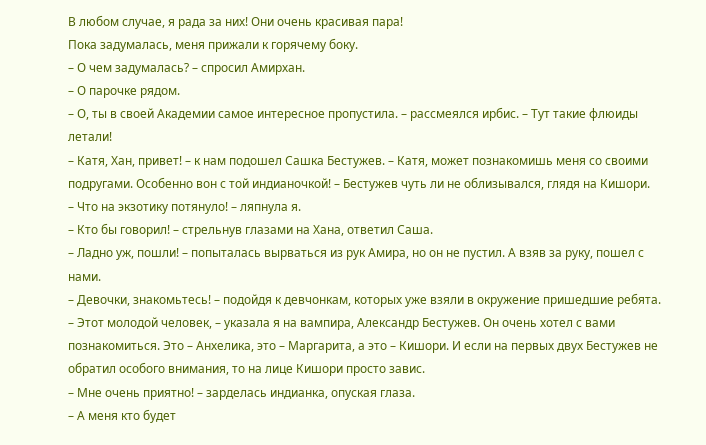В любом случае, я рада за них! Они очень красивая пара!
Пока задумалась, меня прижали к горячему боку.
– О чем задумалась? – спросил Амирхан.
– О парочке рядом.
– О, ты в своей Академии самое интересное пропустила. – рассмеялся ирбис. – Тут такие флюиды летали!
– Катя, Хан, привет! – к нам подошел Сашка Бестужев. – Катя, может познакомишь меня со своими подругами. Особенно вон с той индианочкой! – Бестужев чуть ли не облизывался, глядя на Кишори.
– Что на экзотику потянуло! – ляпнула я.
– Кто бы говорил! – стрельнув глазами на Хана, ответил Саша.
– Ладно уж, пошли! – попыталась вырваться из рук Амира, но он не пустил. А взяв за руку, пошел с нами.
– Девочки, знакомьтесь! – подойдя к девчонкам, которых уже взяли в окружение пришедшие ребята. – Этот молодой человек, – указала я на вампира, Александр Бестужев. Он очень хотел с вами познакомиться. Это – Анхелика, это – Маргарита, а это – Кишори. И если на первых двух Бестужев не обратил особого внимания, то на лице Кишори просто завис.
– Мне очень приятно! – зарделась индианка, опуская глаза.
– А меня кто будет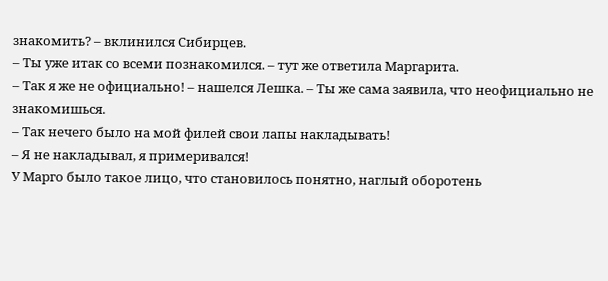знакомить? – вклинился Сибирцев.
– Ты уже итак со всеми познакомился. – тут же ответила Маргарита.
– Так я же не официально! – нашелся Лешка. – Ты же сама заявила, что неофициально не знакомишься.
– Так нечего было на мой филей свои лапы накладывать!
– Я не накладывал, я примеривался!
У Марго было такое лицо, что становилось понятно, наглый оборотень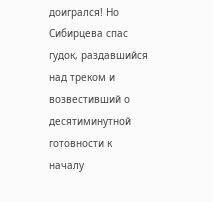доигрался! Но Сибирцева спас гудок, раздавшийся над треком и возвестивший о десятиминутной готовности к началу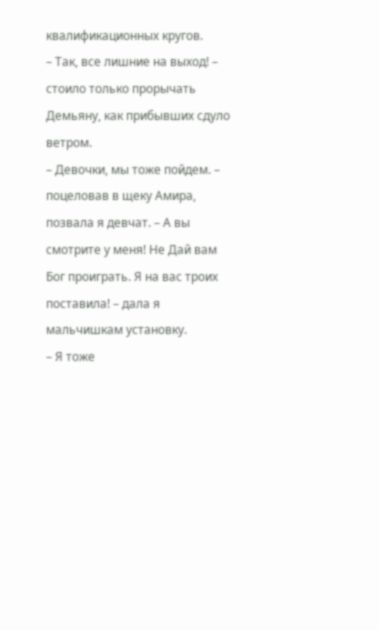квалификационных кругов.
– Так, все лишние на выход! – стоило только прорычать Демьяну, как прибывших сдуло ветром.
– Девочки, мы тоже пойдем. – поцеловав в щеку Амира, позвала я девчат. – А вы смотрите у меня! Не Дай вам Бог проиграть. Я на вас троих поставила! – дала я мальчишкам установку.
– Я тоже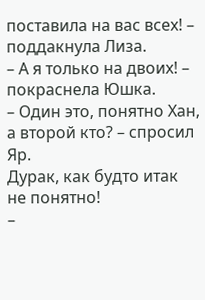поставила на вас всех! – поддакнула Лиза.
– А я только на двоих! – покраснела Юшка.
– Один это, понятно Хан, а второй кто? – спросил Яр.
Дурак, как будто итак не понятно!
–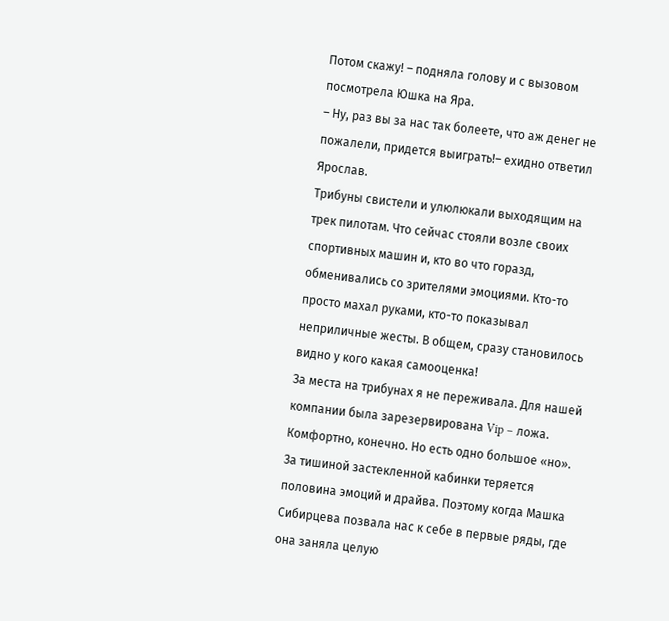Потом скажу! – подняла голову и с вызовом посмотрела Юшка на Яра.
– Ну, раз вы за нас так болеете, что аж денег не пожалели, придется выиграть!– ехидно ответил Ярослав.
Трибуны свистели и улюлюкали выходящим на трек пилотам. Что сейчас стояли возле своих спортивных машин и, кто во что горазд, обменивались со зрителями эмоциями. Кто-то просто махал руками, кто-то показывал неприличные жесты. В общем, сразу становилось видно у кого какая самооценка!
За места на трибунах я не переживала. Для нашей компании была зарезервирована Vip – ложа. Комфортно, конечно. Но есть одно большое «но». За тишиной застекленной кабинки теряется половина эмоций и драйва. Поэтому когда Машка Сибирцева позвала нас к себе в первые ряды, где она заняла целую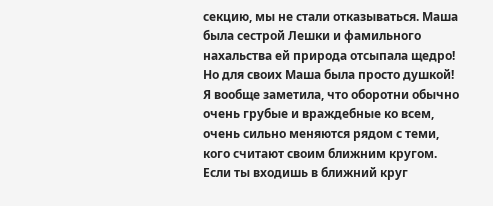секцию, мы не стали отказываться. Маша была сестрой Лешки и фамильного нахальства ей природа отсыпала щедро! Но для своих Маша была просто душкой!
Я вообще заметила, что оборотни обычно очень грубые и враждебные ко всем, очень сильно меняются рядом с теми, кого считают своим ближним кругом. Если ты входишь в ближний круг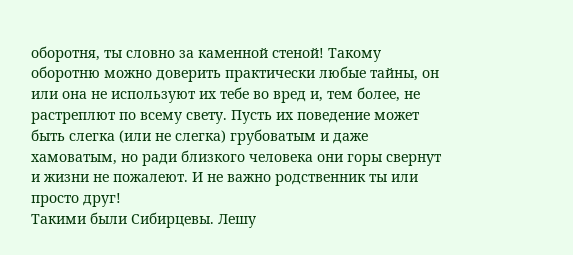оборотня, ты словно за каменной стеной! Такому оборотню можно доверить практически любые тайны, он или она не используют их тебе во вред и, тем более, не растреплют по всему свету. Пусть их поведение может быть слегка (или не слегка) грубоватым и даже хамоватым, но ради близкого человека они горы свернут и жизни не пожалеют. И не важно родственник ты или просто друг!
Такими были Сибирцевы. Лешу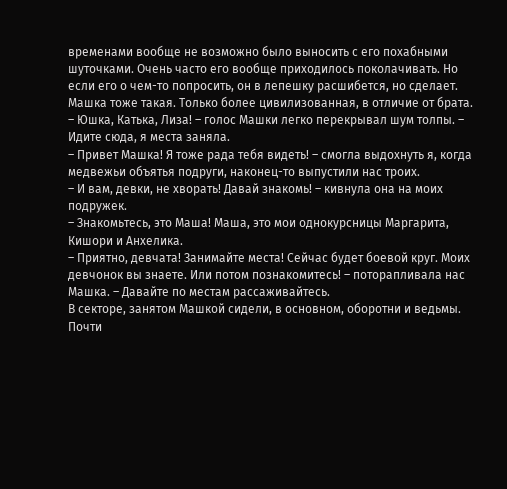временами вообще не возможно было выносить с его похабными шуточками. Очень часто его вообще приходилось поколачивать. Но если его о чем-то попросить, он в лепешку расшибется, но сделает.
Машка тоже такая. Только более цивилизованная, в отличие от брата.
– Юшка, Катька, Лиза! – голос Машки легко перекрывал шум толпы. – Идите сюда, я места заняла.
– Привет Машка! Я тоже рада тебя видеть! – смогла выдохнуть я, когда медвежьи объятья подруги, наконец-то выпустили нас троих.
– И вам, девки, не хворать! Давай знакомь! – кивнула она на моих подружек.
– Знакомьтесь, это Маша! Маша, это мои однокурсницы Маргарита, Кишори и Анхелика.
– Приятно, девчата! Занимайте места! Сейчас будет боевой круг. Моих девчонок вы знаете. Или потом познакомитесь! – поторапливала нас Машка. – Давайте по местам рассаживайтесь.
В секторе, занятом Машкой сидели, в основном, оборотни и ведьмы. Почти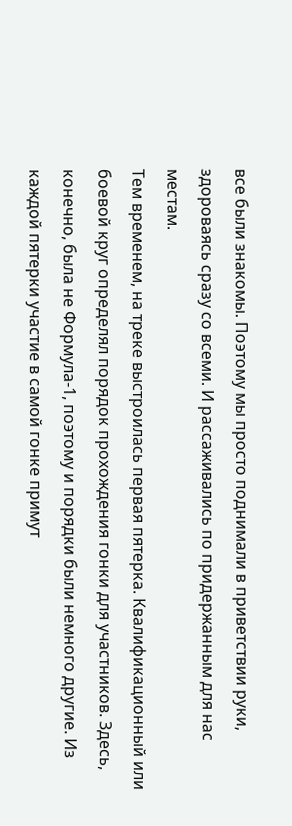все были знакомы. Поэтому мы просто поднимали в приветствии руки, здороваясь сразу со всеми. И рассаживались по придержанным для нас местам.
Тем временем, на треке выстроилась первая пятерка. Квалификационный или боевой круг определял порядок прохождения гонки для участников. Здесь, конечно, была не Формула-1, поэтому и порядки были немного другие. Из каждой пятерки участие в самой гонке примут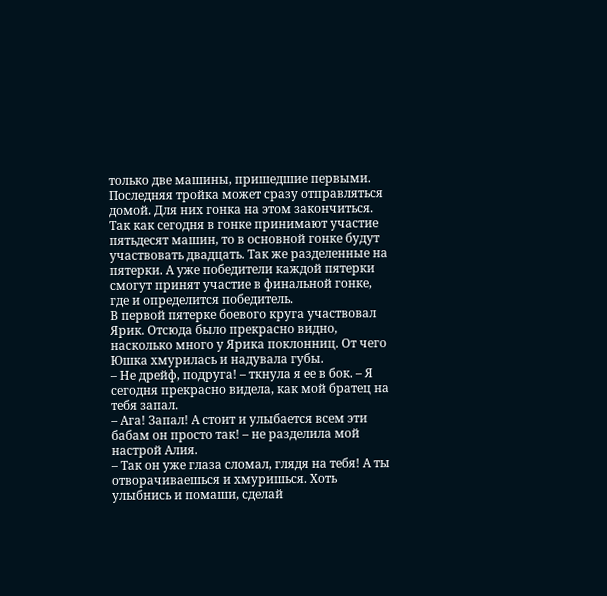только две машины, пришедшие первыми. Последняя тройка может сразу отправляться домой. Для них гонка на этом закончиться. Так как сегодня в гонке принимают участие пятьдесят машин, то в основной гонке будут участвовать двадцать. Так же разделенные на пятерки. А уже победители каждой пятерки смогут принят участие в финальной гонке, где и определится победитель.
В первой пятерке боевого круга участвовал Ярик. Отсюда было прекрасно видно, насколько много у Ярика поклонниц. От чего Юшка хмурилась и надувала губы.
– Не дрейф, подруга! – ткнула я ее в бок. – Я сегодня прекрасно видела, как мой братец на тебя запал.
– Ага! Запал! А стоит и улыбается всем эти бабам он просто так! – не разделила мой настрой Алия.
– Так он уже глаза сломал, глядя на тебя! А ты отворачиваешься и хмуришься. Хоть улыбнись и помаши, сделай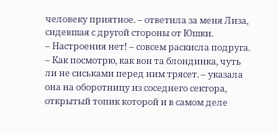человеку приятное. – ответила за меня Лиза, сидевшая с другой стороны от Юшки.
– Настроения нет! – совсем раскисла подруга. – Как посмотрю, как вон та блондинка, чуть ли не сиськами перед ним трясет. – указала она на оборотницу из соседнего сектора, открытый топик которой и в самом деле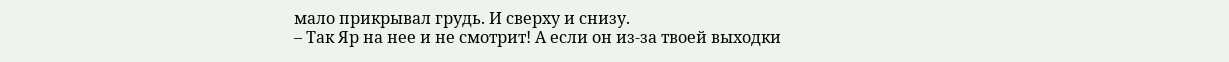мало прикрывал грудь. И сверху и снизу.
– Так Яр на нее и не смотрит! А если он из-за твоей выходки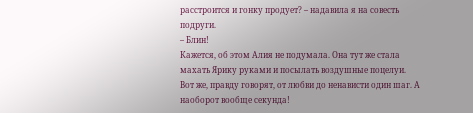расстроится и гонку продует? – надавила я на совесть подруги.
– Блин!
Кажется, об этом Алия не подумала. Она тут же стала махать Ярику руками и посылать воздушные поцелуи. Вот же, правду говорят, от любви до ненависти один шаг. А наоборот вообще секунда!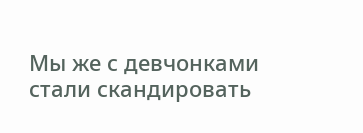Мы же с девчонками стали скандировать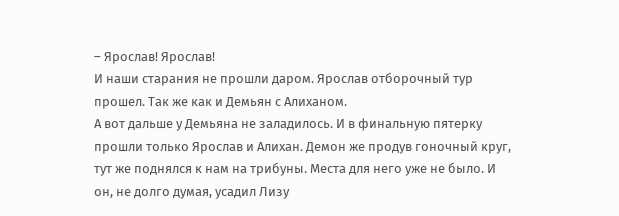– Ярослав! Ярослав!
И наши старания не прошли даром. Ярослав отборочный тур прошел. Так же как и Демьян с Алиханом.
А вот дальше у Демьяна не заладилось. И в финальную пятерку прошли только Ярослав и Алихан. Демон же продув гоночный круг, тут же поднялся к нам на трибуны. Места для него уже не было. И он, не долго думая, усадил Лизу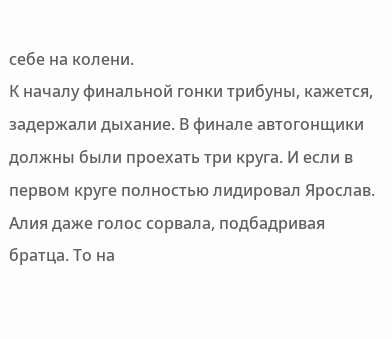себе на колени.
К началу финальной гонки трибуны, кажется, задержали дыхание. В финале автогонщики должны были проехать три круга. И если в первом круге полностью лидировал Ярослав. Алия даже голос сорвала, подбадривая братца. То на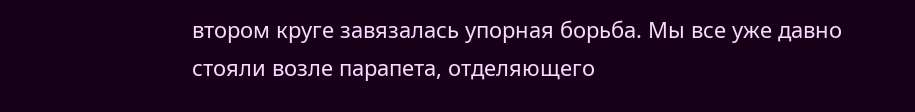втором круге завязалась упорная борьба. Мы все уже давно стояли возле парапета, отделяющего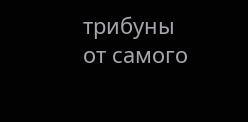трибуны от самого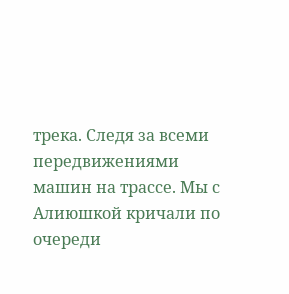трека. Следя за всеми передвижениями машин на трассе. Мы с Алиюшкой кричали по очереди